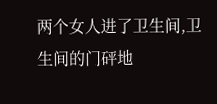两个女人进了卫生间,卫生间的门砰地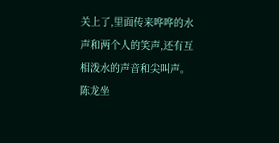关上了,里面传来哗哗的水声和两个人的笑声,还有互相泼水的声音和尖叫声。
陈龙坐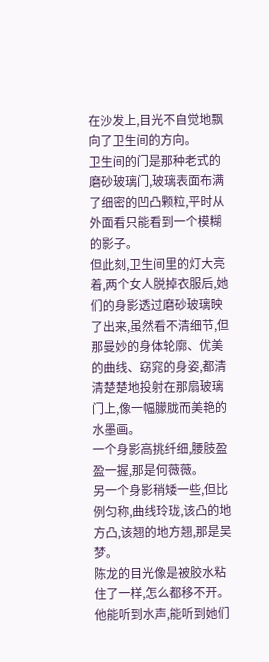在沙发上,目光不自觉地飘向了卫生间的方向。
卫生间的门是那种老式的磨砂玻璃门,玻璃表面布满了细密的凹凸颗粒,平时从外面看只能看到一个模糊的影子。
但此刻,卫生间里的灯大亮着,两个女人脱掉衣服后,她们的身影透过磨砂玻璃映了出来,虽然看不清细节,但那曼妙的身体轮廓、优美的曲线、窈窕的身姿,都清清楚楚地投射在那扇玻璃门上,像一幅朦胧而美艳的水墨画。
一个身影高挑纤细,腰肢盈盈一握,那是何薇薇。
另一个身影稍矮一些,但比例匀称,曲线玲珑,该凸的地方凸,该翘的地方翘,那是吴梦。
陈龙的目光像是被胶水粘住了一样,怎么都移不开。
他能听到水声,能听到她们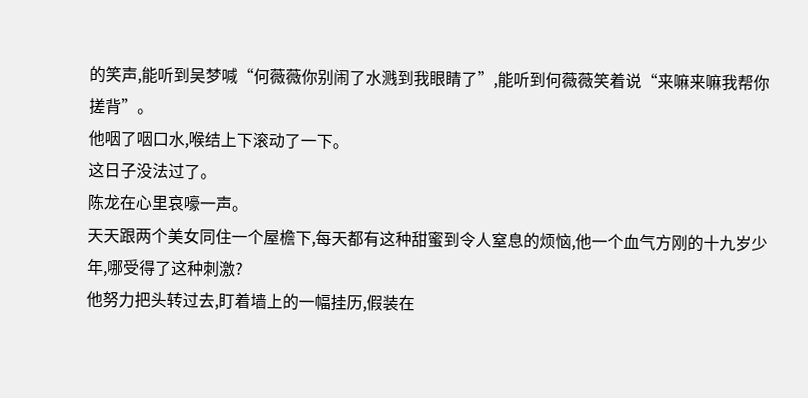的笑声,能听到吴梦喊“何薇薇你别闹了水溅到我眼睛了”,能听到何薇薇笑着说“来嘛来嘛我帮你搓背”。
他咽了咽口水,喉结上下滚动了一下。
这日子没法过了。
陈龙在心里哀嚎一声。
天天跟两个美女同住一个屋檐下,每天都有这种甜蜜到令人窒息的烦恼,他一个血气方刚的十九岁少年,哪受得了这种刺激?
他努力把头转过去,盯着墙上的一幅挂历,假装在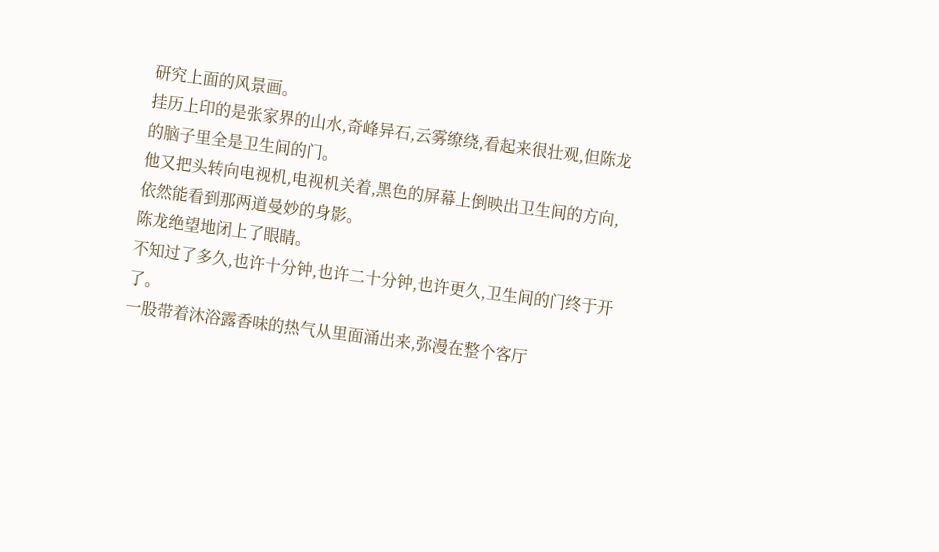研究上面的风景画。
挂历上印的是张家界的山水,奇峰异石,云雾缭绕,看起来很壮观,但陈龙的脑子里全是卫生间的门。
他又把头转向电视机,电视机关着,黑色的屏幕上倒映出卫生间的方向,依然能看到那两道曼妙的身影。
陈龙绝望地闭上了眼睛。
不知过了多久,也许十分钟,也许二十分钟,也许更久,卫生间的门终于开了。
一股带着沐浴露香味的热气从里面涌出来,弥漫在整个客厅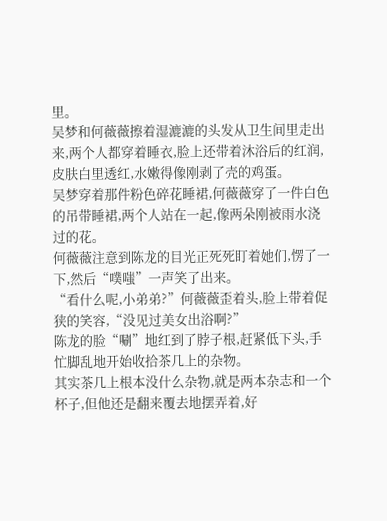里。
吴梦和何薇薇擦着湿漉漉的头发从卫生间里走出来,两个人都穿着睡衣,脸上还带着沐浴后的红润,皮肤白里透红,水嫩得像刚剥了壳的鸡蛋。
吴梦穿着那件粉色碎花睡裙,何薇薇穿了一件白色的吊带睡裙,两个人站在一起,像两朵刚被雨水浇过的花。
何薇薇注意到陈龙的目光正死死盯着她们,愣了一下,然后“噗嗤”一声笑了出来。
“看什么呢,小弟弟?”何薇薇歪着头,脸上带着促狭的笑容,“没见过美女出浴啊?”
陈龙的脸“唰”地红到了脖子根,赶紧低下头,手忙脚乱地开始收拾茶几上的杂物。
其实茶几上根本没什么杂物,就是两本杂志和一个杯子,但他还是翻来覆去地摆弄着,好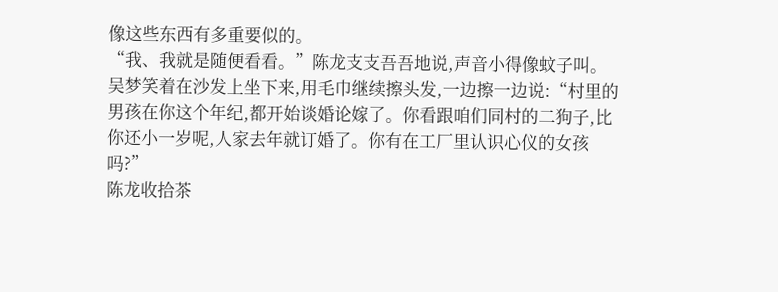像这些东西有多重要似的。
“我、我就是随便看看。”陈龙支支吾吾地说,声音小得像蚊子叫。
吴梦笑着在沙发上坐下来,用毛巾继续擦头发,一边擦一边说:“村里的男孩在你这个年纪,都开始谈婚论嫁了。你看跟咱们同村的二狗子,比你还小一岁呢,人家去年就订婚了。你有在工厂里认识心仪的女孩吗?”
陈龙收拾茶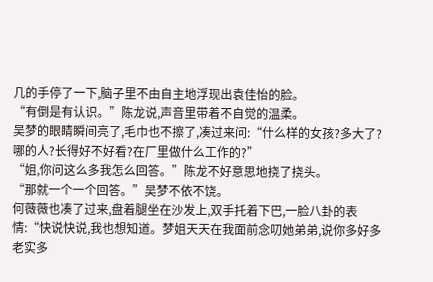几的手停了一下,脑子里不由自主地浮现出袁佳怡的脸。
“有倒是有认识。”陈龙说,声音里带着不自觉的温柔。
吴梦的眼睛瞬间亮了,毛巾也不擦了,凑过来问:“什么样的女孩?多大了?哪的人?长得好不好看?在厂里做什么工作的?”
“姐,你问这么多我怎么回答。”陈龙不好意思地挠了挠头。
“那就一个一个回答。”吴梦不依不饶。
何薇薇也凑了过来,盘着腿坐在沙发上,双手托着下巴,一脸八卦的表情:“快说快说,我也想知道。梦姐天天在我面前念叨她弟弟,说你多好多老实多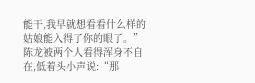能干,我早就想看看什么样的姑娘能入得了你的眼了。”
陈龙被两个人看得浑身不自在,低着头小声说:“那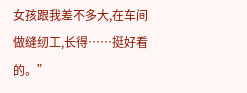女孩跟我差不多大,在车间做缝纫工,长得……挺好看的。”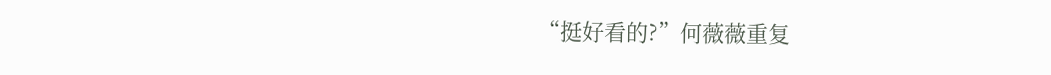“挺好看的?”何薇薇重复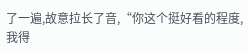了一遍,故意拉长了音,“你这个挺好看的程度,我得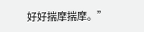好好揣摩揣摩。”